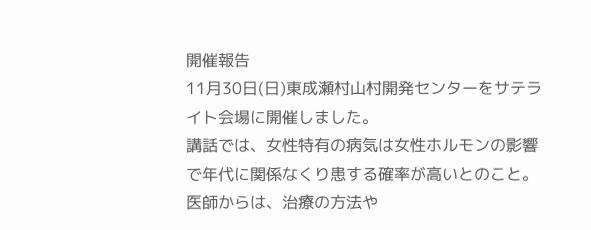開催報告
11月30日(日)東成瀬村山村開発センターをサテライト会場に開催しました。
講話では、女性特有の病気は女性ホルモンの影響で年代に関係なくり患する確率が高いとのこと。
医師からは、治療の方法や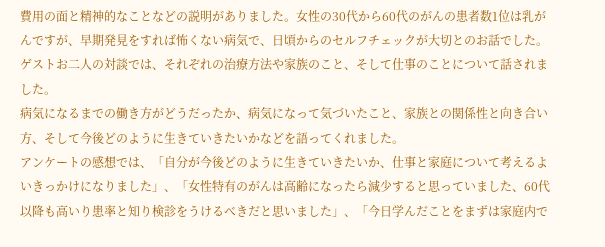費用の面と精神的なことなどの説明がありました。女性の30代から60代のがんの患者数1位は乳がんですが、早期発見をすれば怖くない病気で、日頃からのセルフチェックが大切とのお話でした。
ゲストお二人の対談では、それぞれの治療方法や家族のこと、そして仕事のことについて話されました。
病気になるまでの働き方がどうだったか、病気になって気づいたこと、家族との関係性と向き合い方、そして今後どのように生きていきたいかなどを語ってくれました。
アンケートの感想では、「自分が今後どのように生きていきたいか、仕事と家庭について考えるよいきっかけになりました」、「女性特有のがんは高齢になったら減少すると思っていました、60代以降も高いり患率と知り検診をうけるべきだと思いました」、「今日学んだことをまずは家庭内で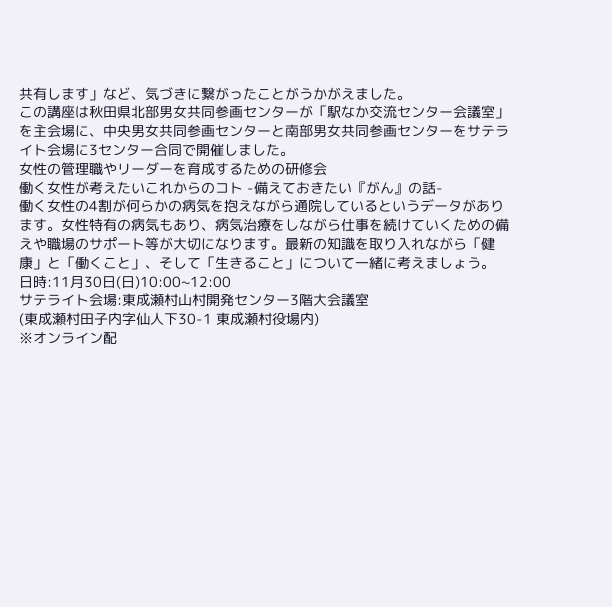共有します」など、気づきに繋がったことがうかがえました。
この講座は秋田県北部男女共同参画センターが「駅なか交流センター会議室」を主会場に、中央男女共同参画センターと南部男女共同参画センターをサテライト会場に3センター合同で開催しました。
女性の管理職やリーダーを育成するための研修会
働く女性が考えたいこれからのコト -備えておきたい『がん』の話-
働く女性の4割が何らかの病気を抱えながら通院しているというデータがあります。女性特有の病気もあり、病気治療をしながら仕事を続けていくための備えや職場のサポート等が大切になります。最新の知識を取り入れながら「健康」と「働くこと」、そして「生きること」について一緒に考えましょう。
日時:11月30日(日)10:00~12:00
サテライト会場:東成瀬村山村開発センター3階大会議室
(東成瀬村田子内字仙人下30-1 東成瀬村役場内)
※オンライン配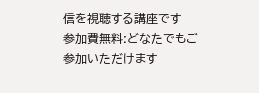信を視聴する講座です
参加費無料:どなたでもご参加いただけます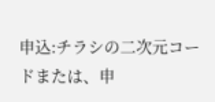申込:チラシの二次元コードまたは、申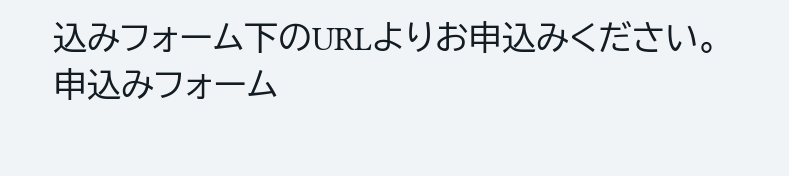込みフォーム下のURLよりお申込みください。
申込みフォーム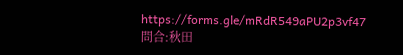https://forms.gle/mRdR549aPU2p3vf47
問合:秋田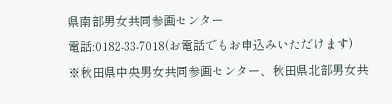県南部男女共同参画センター
電話:0182-33-7018(お電話でもお申込みいただけます)
※秋田県中央男女共同参画センター、秋田県北部男女共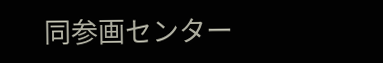同参画センター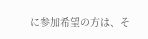に参加希望の方は、そ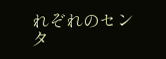れぞれのセンタ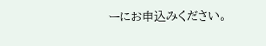ーにお申込みください。